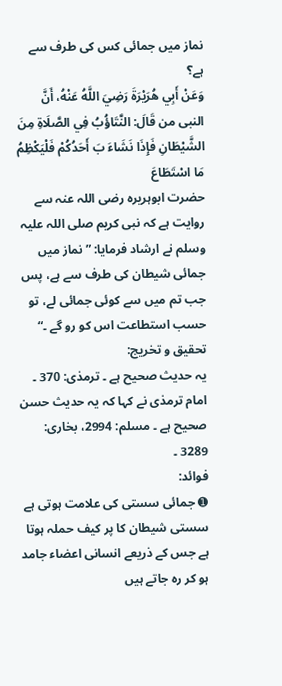نماز میں جمائی کس کی طرف سے ہے؟
وَعَنْ أَبِي هُرَيْرَةَ رَضِيَ اللَّهُ عَنْهُ، أَنَّ النبى من قَالَ: النَّتَاؤُبُ فِي الصَّلَاةِ مِنَ الشَّيْطَانِ فَإِذَا نَشَاءَ بَ أَحَدُكُمْ فَلْيَكْظِمُ مَا اسْتَطَاعَ
حضرت ابوہریرہ رضی اللہ عنہ سے روایت ہے کہ نبی کریم صلی اللہ علیہ وسلم نے ارشاد فرمایا: ”نماز میں جمائی شیطان کی طرف سے ہے، پس جب تم میں سے کوئی جمائی لے، تو حسب استطاعت اس کو رو گے ۔“
تحقیق و تخریج:
یہ حدیث صحیح ہے ۔ ترمذی: 370 ۔ امام ترمذی نے کہا کہ یہ حدیث حسن صحیح ہے ۔ مسلم: 2994، بخاری: 3289 ۔
فوائد:
➊ جمائی سستی کی علامت ہوتی ہے سستی شیطان کا پر کیف حملہ ہوتا ہے جس کے ذریعے انسانی اعضاء جامد ہو کر رہ جاتے ہیں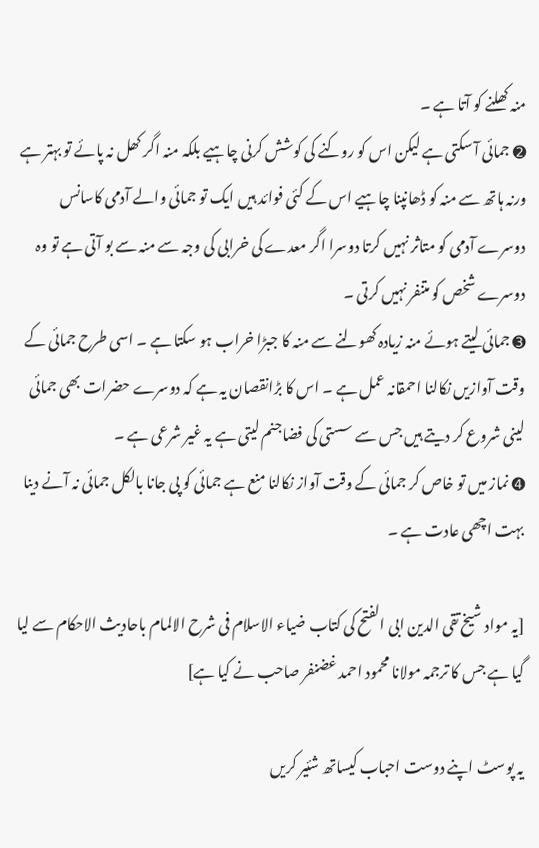منہ کھلنے کو آتا ہے ۔
➋ جمائی آ سکتی ہے لیکن اس کو روکنے کی کوشش کرنی چاہیے بلکہ منہ اگر کھل نہ پائے تو بہتر ہے ورنہ ہاتھ سے منہ کو ڈھانپنا چاہیے اس کے کئی فوائد ہیں ایک تو جمائی والے آدمی کاسانس دوسرے آدمی کو متاثر نہیں کرتا دوسرا اگر معدے کی خرابی کی وجہ سے منہ سے بو آتی ہے تو وہ دوسرے شخص کو متنفر نہیں کرتی ۔
➌ جمائی لیتے ہوئے منہ زیادہ کھولنے سے منہ کا جبڑا خراب ہو سکتا ہے ۔ اسی طرح جمائی کے وقت آوازیں نکالنا احمقانہ عمل ہے ۔ اس کا بڑانقصان یہ ہے کہ دوسرے حضرات بھی جمائی لینی شروع کر دیتے ہیں جس سے سستی کی فضاجنم لیتی ہے یہ غیر شرعی ہے ۔
➍ نماز میں تو خاص کر جمائی کے وقت آواز نکالنا منع ہے جمائی کو پی جانا بالکل جمائی نہ آنے دینا بہت اچھی عادت ہے ۔

[یہ مواد شیخ تقی الدین ابی الفتح کی کتاب ضیاء الاسلام فی شرح الالمام باحادیث الاحکام سے لیا گیا ہے جس کا ترجمہ مولانا محمود احمد غضنفر صاحب نے کیا ہے]

یہ پوسٹ اپنے دوست احباب کیساتھ شئیر کریں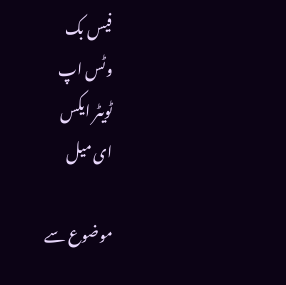فیس بک
وٹس اپ
ٹویٹر ایکس
ای میل

موضوع سے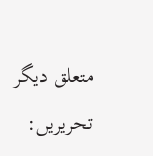متعلق دیگر تحریریں: